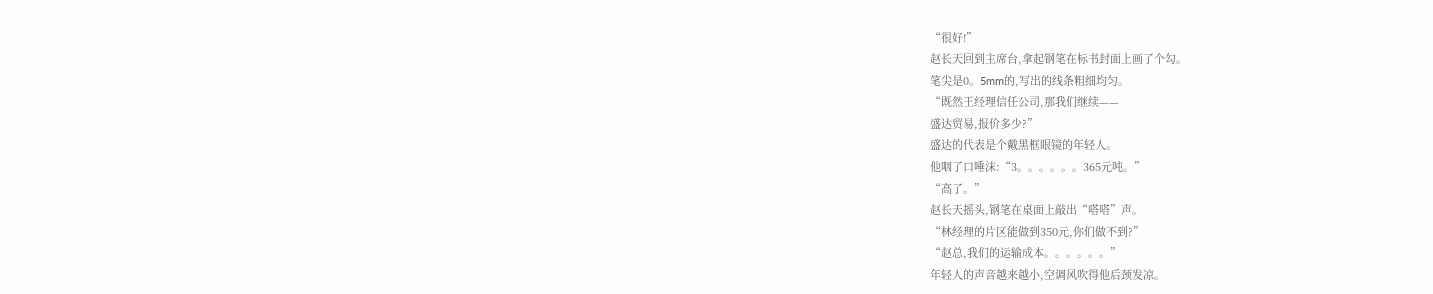“很好!”
赵长天回到主席台,拿起钢笔在标书封面上画了个勾。
笔尖是0。5mm的,写出的线条粗细均匀。
“既然王经理信任公司,那我们继续——
盛达贸易,报价多少?”
盛达的代表是个戴黑框眼镜的年轻人。
他咽了口唾沫:“3。。。。。。365元吨。”
“高了。”
赵长天摇头,钢笔在桌面上敲出“嗒嗒”声。
“林经理的片区能做到350元,你们做不到?”
“赵总,我们的运输成本。。。。。。”
年轻人的声音越来越小,空调风吹得他后颈发凉。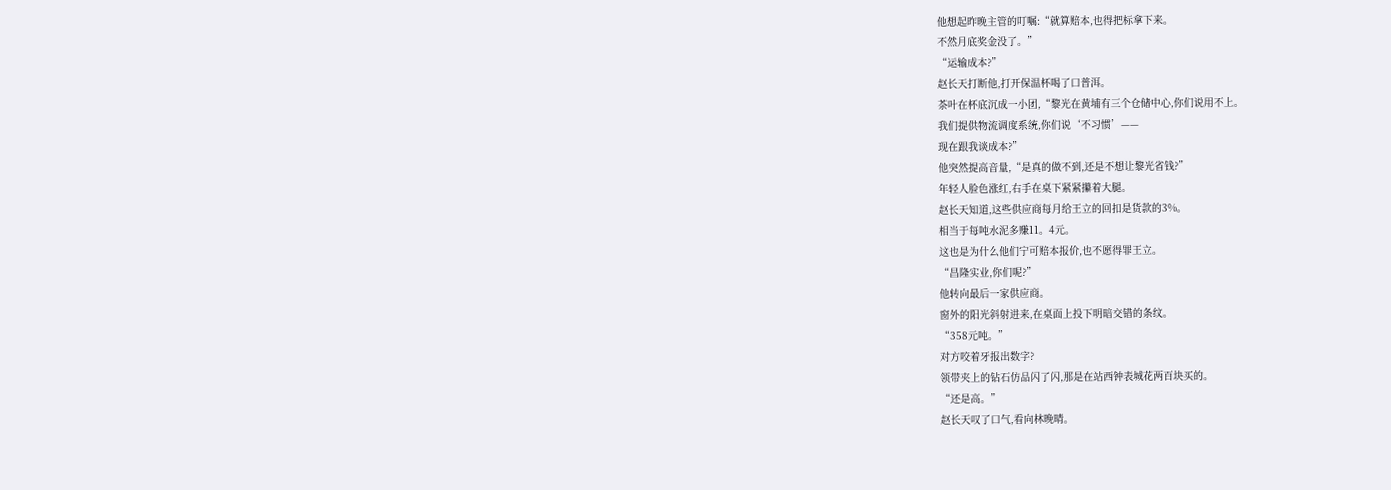他想起昨晚主管的叮嘱:“就算赔本,也得把标拿下来。
不然月底奖金没了。”
“运输成本?”
赵长天打断他,打开保温杯喝了口普洱。
茶叶在杯底沉成一小团,“黎光在黄埔有三个仓储中心,你们说用不上。
我们提供物流调度系统,你们说‘不习惯’——
现在跟我谈成本?”
他突然提高音量,“是真的做不到,还是不想让黎光省钱?”
年轻人脸色涨红,右手在桌下紧紧攥着大腿。
赵长天知道,这些供应商每月给王立的回扣是货款的3%。
相当于每吨水泥多赚11。4元。
这也是为什么他们宁可赔本报价,也不愿得罪王立。
“昌隆实业,你们呢?”
他转向最后一家供应商。
窗外的阳光斜射进来,在桌面上投下明暗交错的条纹。
“358元吨。”
对方咬着牙报出数字?
领带夹上的钻石仿品闪了闪,那是在站西钟表城花两百块买的。
“还是高。”
赵长天叹了口气,看向林晚晴。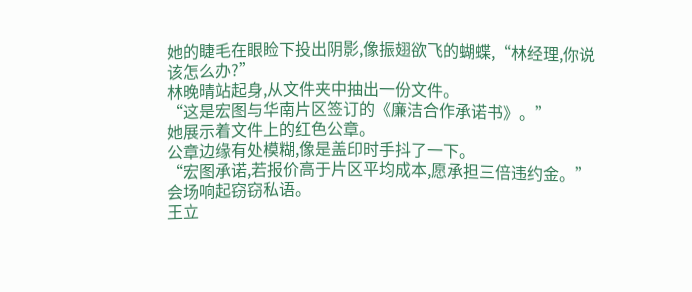她的睫毛在眼睑下投出阴影,像振翅欲飞的蝴蝶,“林经理,你说该怎么办?”
林晚晴站起身,从文件夹中抽出一份文件。
“这是宏图与华南片区签订的《廉洁合作承诺书》。”
她展示着文件上的红色公章。
公章边缘有处模糊,像是盖印时手抖了一下。
“宏图承诺,若报价高于片区平均成本,愿承担三倍违约金。”
会场响起窃窃私语。
王立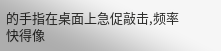的手指在桌面上急促敲击,频率快得像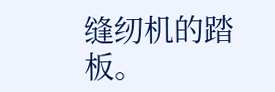缝纫机的踏板。